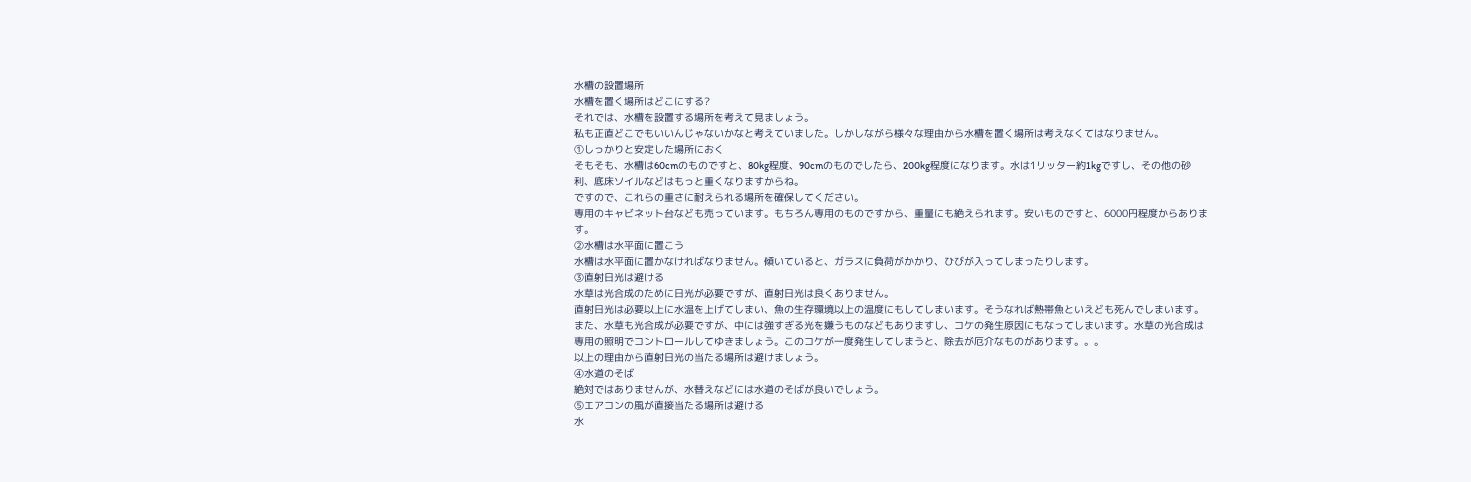水槽の設置場所
水槽を置く場所はどこにする?
それでは、水槽を設置する場所を考えて見ましょう。
私も正直どこでもいいんじゃないかなと考えていました。しかしながら様々な理由から水槽を置く場所は考えなくてはなりません。
①しっかりと安定した場所におく
そもそも、水槽は60cmのものですと、80kg程度、90cmのものでしたら、200kg程度になります。水は1リッター約1kgですし、その他の砂利、底床ソイルなどはもっと重くなりますからね。
ですので、これらの重さに耐えられる場所を確保してください。
専用のキャビネット台なども売っています。もちろん専用のものですから、重量にも絶えられます。安いものですと、6000円程度からあります。
②水槽は水平面に置こう
水槽は水平面に置かなければなりません。傾いていると、ガラスに負荷がかかり、ひびが入ってしまったりします。
③直射日光は避ける
水草は光合成のために日光が必要ですが、直射日光は良くありません。
直射日光は必要以上に水温を上げてしまい、魚の生存環境以上の温度にもしてしまいます。そうなれば熱帯魚といえども死んでしまいます。
また、水草も光合成が必要ですが、中には強すぎる光を嫌うものなどもありますし、コケの発生原因にもなってしまいます。水草の光合成は専用の照明でコントロールしてゆきましょう。このコケが一度発生してしまうと、除去が厄介なものがあります。。。
以上の理由から直射日光の当たる場所は避けましょう。
④水道のそば
絶対ではありませんが、水替えなどには水道のそばが良いでしょう。
⑤エアコンの風が直接当たる場所は避ける
水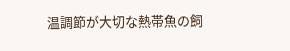温調節が大切な熱帯魚の飼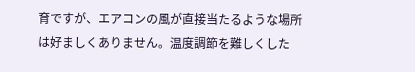育ですが、エアコンの風が直接当たるような場所は好ましくありません。温度調節を難しくした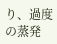り、過度の蒸発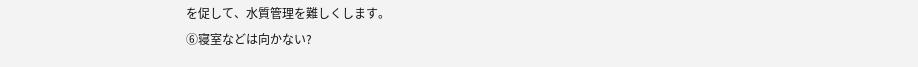を促して、水質管理を難しくします。
⑥寝室などは向かない?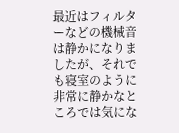最近はフィルターなどの機械音は静かになりましたが、それでも寝室のように非常に静かなところでは気にな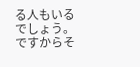る人もいるでしょう。ですからそ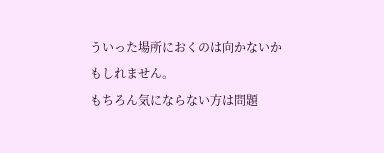ういった場所におくのは向かないかもしれません。
もちろん気にならない方は問題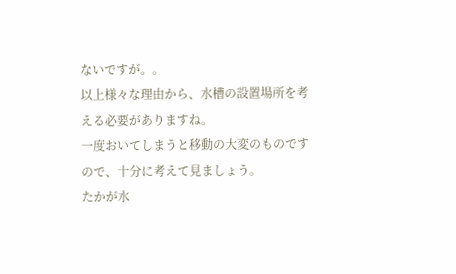ないですが。。
以上様々な理由から、水槽の設置場所を考える必要がありますね。
一度おいてしまうと移動の大変のものですので、十分に考えて見ましょう。
たかが水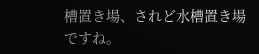槽置き場、されど水槽置き場ですね。